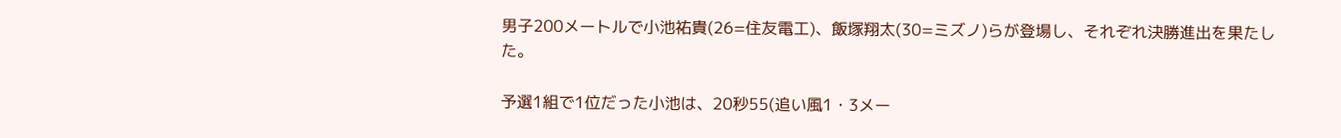男子200メートルで小池祐貴(26=住友電工)、飯塚翔太(30=ミズノ)らが登場し、それぞれ決勝進出を果たした。

予選1組で1位だった小池は、20秒55(追い風1・3メー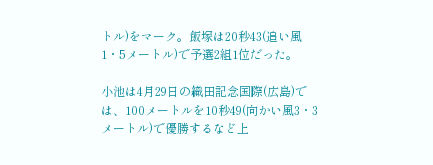トル)をマーク。飯塚は20秒43(追い風1・5メートル)で予選2組1位だった。

小池は4月29日の織田記念国際(広島)では、100メートルを10秒49(向かい風3・3メートル)で優勝するなど上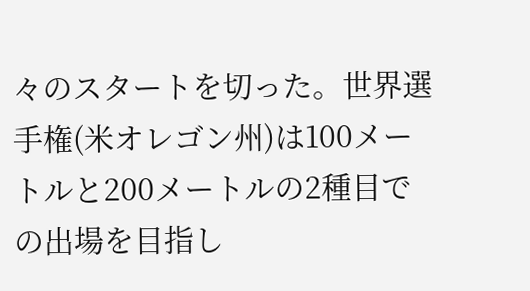々のスタートを切った。世界選手権(米オレゴン州)は100メートルと200メートルの2種目での出場を目指し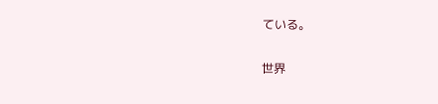ている。

世界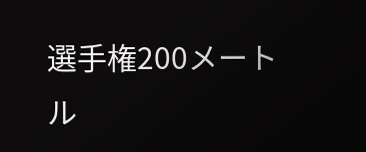選手権200メートル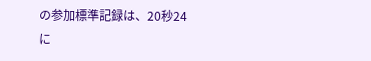の参加標準記録は、20秒24に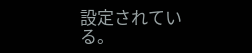設定されている。